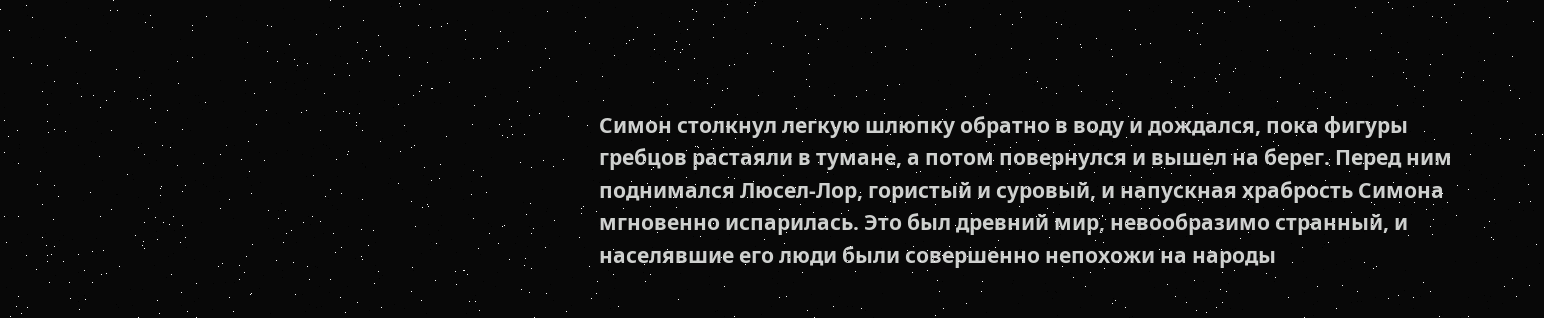Симон столкнул легкую шлюпку обратно в воду и дождался, пока фигуры гребцов растаяли в тумане, а потом повернулся и вышел на берег. Перед ним поднимался Люсел-Лор, гористый и суровый, и напускная храбрость Симона мгновенно испарилась. Это был древний мир, невообразимо странный, и населявшие его люди были совершенно непохожи на народы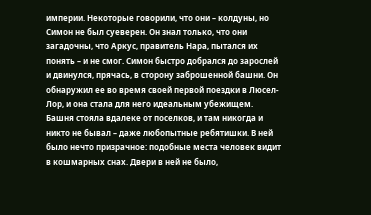империи. Некоторые говорили, что они – колдуны, но Симон не был суеверен. Он знал только, что они загадочны, что Аркус, правитель Нара, пытался их понять – и не смог. Симон быстро добрался до зарослей и двинулся, прячась, в сторону заброшенной башни. Он обнаружил ее во время своей первой поездки в Люсел-Лор, и она стала для него идеальным убежищем. Башня стояла вдалеке от поселков, и там никогда и никто не бывал – даже любопытные ребятишки. В ней было нечто призрачное: подобные места человек видит в кошмарных снах. Двери в ней не было,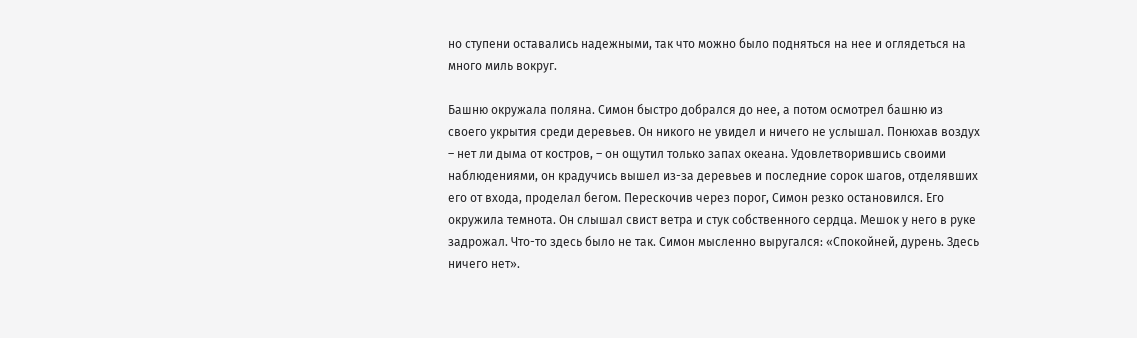но ступени оставались надежными, так что можно было подняться на нее и оглядеться на много миль вокруг.

Башню окружала поляна. Симон быстро добрался до нее, а потом осмотрел башню из своего укрытия среди деревьев. Он никого не увидел и ничего не услышал. Понюхав воздух – нет ли дыма от костров, – он ощутил только запах океана. Удовлетворившись своими наблюдениями, он крадучись вышел из-за деревьев и последние сорок шагов, отделявших его от входа, проделал бегом. Перескочив через порог, Симон резко остановился. Его окружила темнота. Он слышал свист ветра и стук собственного сердца. Мешок у него в руке задрожал. Что-то здесь было не так. Симон мысленно выругался: «Спокойней, дурень. Здесь ничего нет».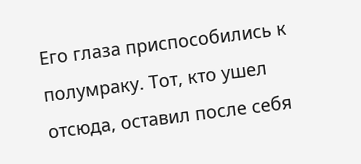Его глаза приспособились к полумраку. Тот, кто ушел отсюда, оставил после себя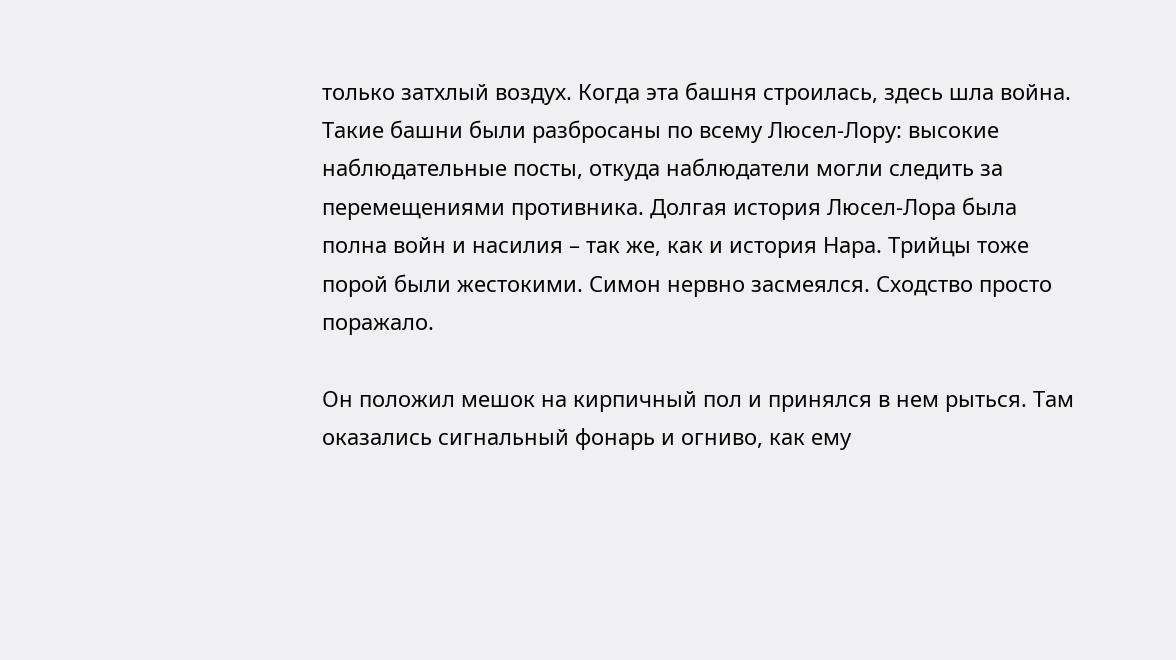только затхлый воздух. Когда эта башня строилась, здесь шла война. Такие башни были разбросаны по всему Люсел-Лору: высокие наблюдательные посты, откуда наблюдатели могли следить за перемещениями противника. Долгая история Люсел-Лора была полна войн и насилия – так же, как и история Нара. Трийцы тоже порой были жестокими. Симон нервно засмеялся. Сходство просто поражало.

Он положил мешок на кирпичный пол и принялся в нем рыться. Там оказались сигнальный фонарь и огниво, как ему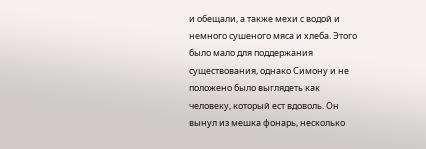и обещали, а также мехи с водой и немного сушеного мяса и хлеба. Этого было мало для поддержания существования, однако Симону и не положено было выглядеть как человеку, который ест вдоволь. Он вынул из мешка фонарь, несколько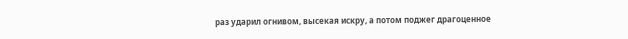раз ударил огнивом, высекая искру, а потом поджег драгоценное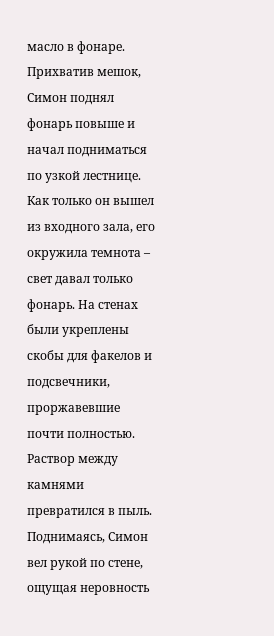масло в фонаре. Прихватив мешок, Симон поднял фонарь повыше и начал подниматься по узкой лестнице. Как только он вышел из входного зала, его окружила темнота – свет давал только фонарь. На стенах были укреплены скобы для факелов и подсвечники, проржавевшие почти полностью. Раствор между камнями превратился в пыль. Поднимаясь, Симон вел рукой по стене, ощущая неровность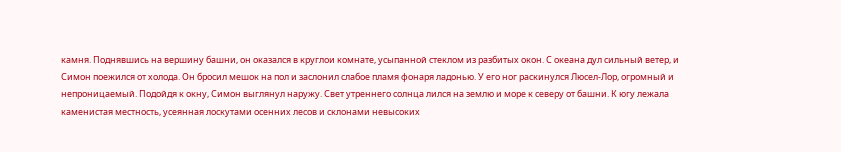камня. Поднявшись на вершину башни, он оказался в круглои комнате, усыпанной стеклом из разбитых окон. С океана дул сильный ветер, и Симон поежился от холода. Он бросил мешок на пол и заслонил слабое пламя фонаря ладонью. У его ног раскинулся Люсел-Лор, огромный и непроницаемый. Подойдя к окну, Симон выглянул наружу. Свет утреннего солнца лился на землю и море к северу от башни. К югу лежала каменистая местность, усеянная лоскутами осенних лесов и склонами невысоких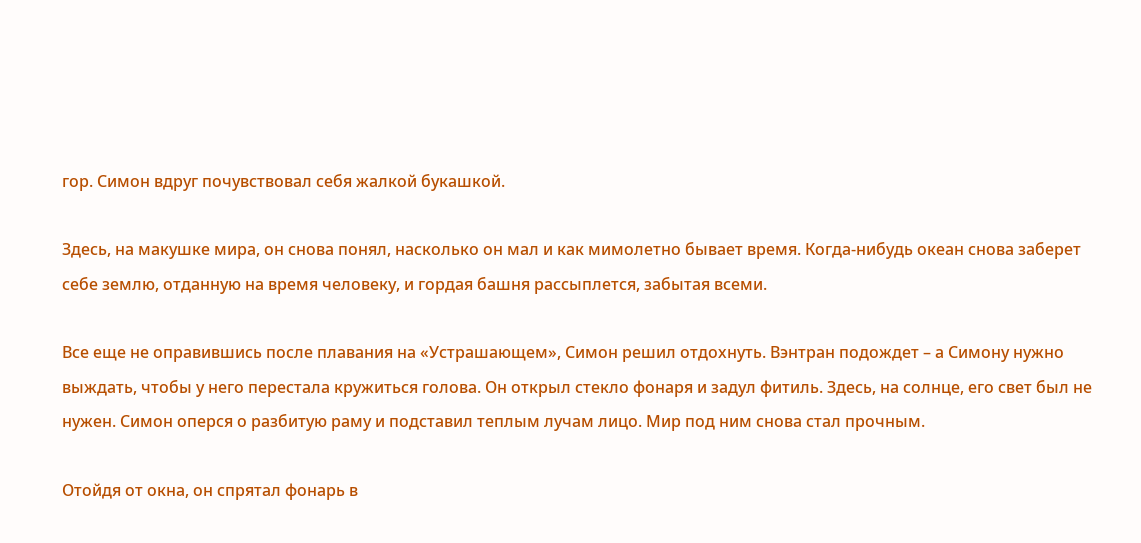гор. Симон вдруг почувствовал себя жалкой букашкой.

Здесь, на макушке мира, он снова понял, насколько он мал и как мимолетно бывает время. Когда-нибудь океан снова заберет себе землю, отданную на время человеку, и гордая башня рассыплется, забытая всеми.

Все еще не оправившись после плавания на «Устрашающем», Симон решил отдохнуть. Вэнтран подождет – а Симону нужно выждать, чтобы у него перестала кружиться голова. Он открыл стекло фонаря и задул фитиль. Здесь, на солнце, его свет был не нужен. Симон оперся о разбитую раму и подставил теплым лучам лицо. Мир под ним снова стал прочным.

Отойдя от окна, он спрятал фонарь в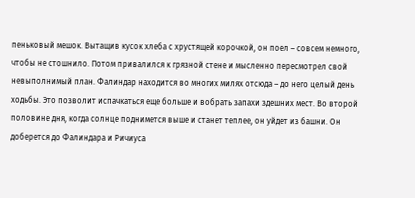пеньковый мешок. Вытащив кусок хлеба с хрустящей корочкой, он поел – совсем немного, чтобы не стошнило. Потом привалился к грязной стене и мысленно пересмотрел свой невыполнимый план. Фалиндар находится во многих милях отсюда – до него целый день ходьбы. Это позволит испачкаться еще больше и вобрать запахи здешних мест. Во второй половине дня, когда солнце поднимется выше и станет теплее, он уйдет из башни. Он доберется до Фалиндара и Ричиуса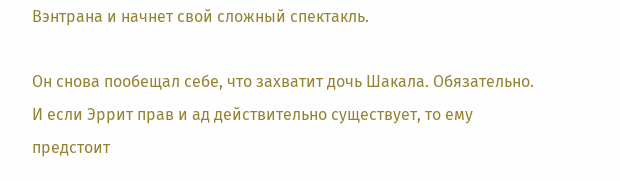Вэнтрана и начнет свой сложный спектакль.

Он снова пообещал себе, что захватит дочь Шакала. Обязательно. И если Эррит прав и ад действительно существует, то ему предстоит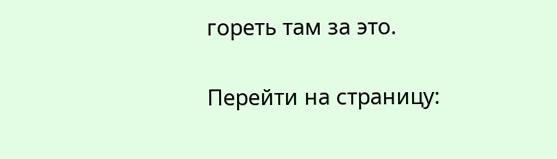гореть там за это.

Перейти на страницу: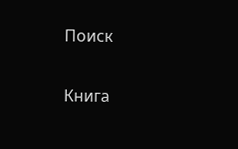Поиск

Книга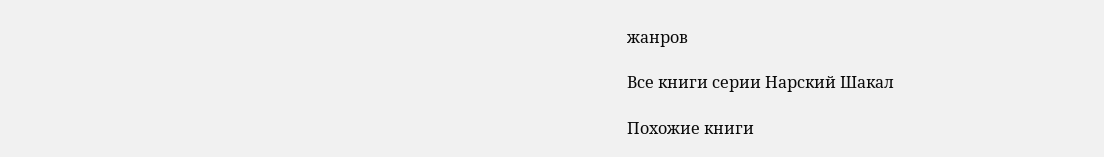жанров

Все книги серии Нарский Шакал

Похожие книги